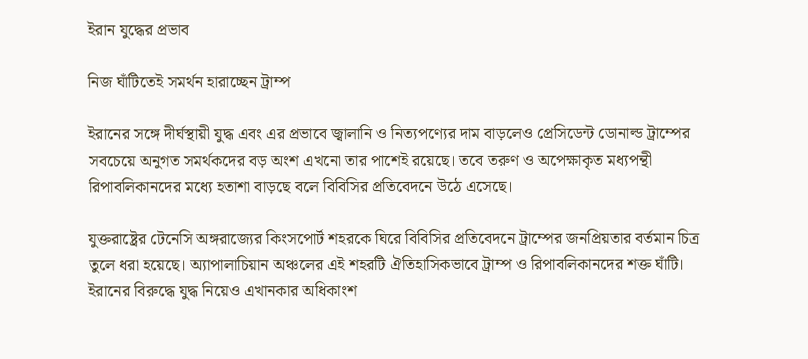ইরান যুদ্ধের প্রভাব

নিজ ঘাঁটিতেই সমর্থন হারাচ্ছেন ট্রাম্প

ইরানের সঙ্গে দীর্ঘস্থায়ী যুদ্ধ এবং এর প্রভাবে জ্বালানি ও নিত্যপণ্যের দাম বাড়লেও প্রেসিডেন্ট ডোনাল্ড ট্রাম্পের সবচেয়ে অনুগত সমর্থকদের বড় অংশ এখনো তার পাশেই রয়েছে। তবে তরুণ ও অপেক্ষাকৃত মধ্যপন্থী রিপাবলিকানদের মধ্যে হতাশা বাড়ছে বলে বিবিসির প্রতিবেদনে উঠে এসেছে।

যুক্তরাষ্ট্রের টেনেসি অঙ্গরাজ্যের কিংসপোর্ট শহরকে ঘিরে বিবিসির প্রতিবেদনে ট্রাম্পের জনপ্রিয়তার বর্তমান চিত্র তুলে ধরা হয়েছে। অ্যাপালাচিয়ান অঞ্চলের এই শহরটি ঐতিহাসিকভাবে ট্রাম্প ও রিপাবলিকানদের শক্ত ঘাঁটি। ইরানের বিরুদ্ধে যুদ্ধ নিয়েও এখানকার অধিকাংশ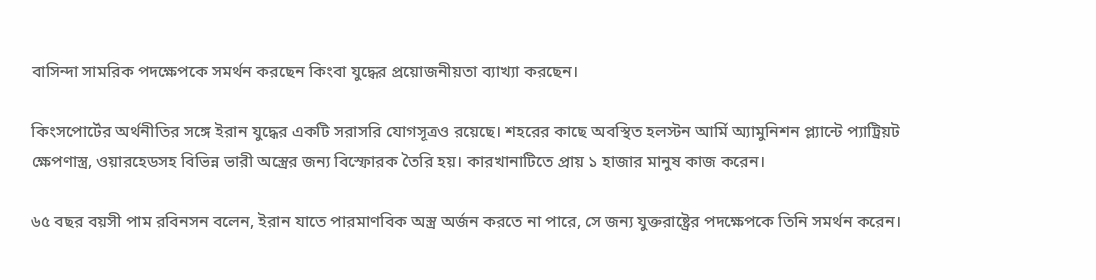বাসিন্দা সামরিক পদক্ষেপকে সমর্থন করছেন কিংবা যুদ্ধের প্রয়োজনীয়তা ব্যাখ্যা করছেন।

কিংসপোর্টের অর্থনীতির সঙ্গে ইরান যুদ্ধের একটি সরাসরি যোগসূত্রও রয়েছে। শহরের কাছে অবস্থিত হলস্টন আর্মি অ্যামুনিশন প্ল্যান্টে প্যাট্রিয়ট ক্ষেপণাস্ত্র, ওয়ারহেডসহ বিভিন্ন ভারী অস্ত্রের জন্য বিস্ফোরক তৈরি হয়। কারখানাটিতে প্রায় ১ হাজার মানুষ কাজ করেন।

৬৫ বছর বয়সী পাম রবিনসন বলেন, ইরান যাতে পারমাণবিক অস্ত্র অর্জন করতে না পারে, সে জন্য যুক্তরাষ্ট্রের পদক্ষেপকে তিনি সমর্থন করেন।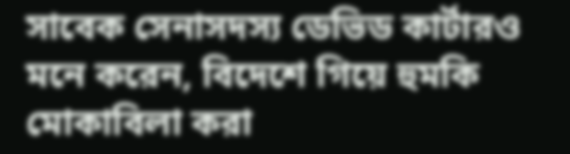সাবেক সেনাসদস্য ডেভিড কার্টারও মনে করেন, বিদেশে গিয়ে হুমকি মোকাবিলা করা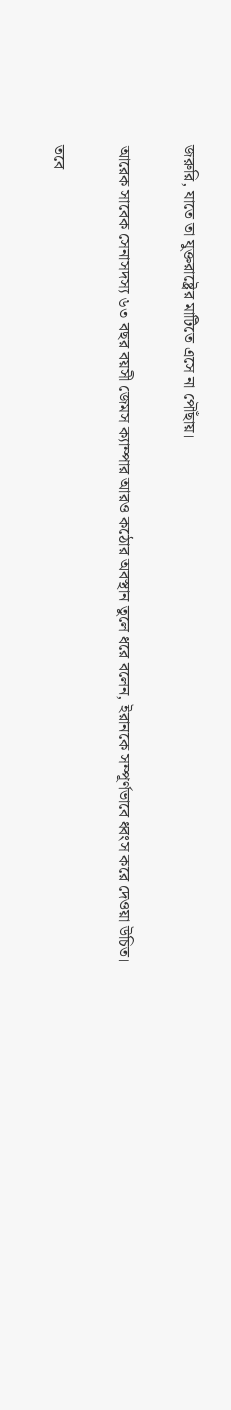জরুরি, যাতে তা যুক্তরাষ্ট্রের মাটিতে এসে না পৌঁছায়।

আরেক সাবেক সেনাসদস্য ৬৩ বছর বয়সী জেমস ক্যাম্পার আরও কঠোর অবস্থান তুলে ধরে বলেন, ইরানকে সম্পূর্ণভাবে ধ্বংস করে দেওয়া উচিত।

তবে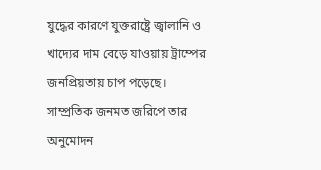যুদ্ধের কারণে যুক্তরাষ্ট্রে জ্বালানি ও খাদ্যের দাম বেড়ে যাওয়ায় ট্রাম্পের জনপ্রিয়তায় চাপ পড়েছে। সাম্প্রতিক জনমত জরিপে তার অনুমোদন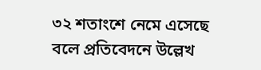৩২ শতাংশে নেমে এসেছে বলে প্রতিবেদনে উল্লেখ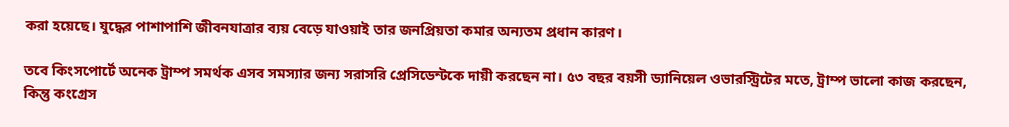করা হয়েছে। যুদ্ধের পাশাপাশি জীবনযাত্রার ব্যয় বেড়ে যাওয়াই তার জনপ্রিয়তা কমার অন্যতম প্রধান কারণ।

তবে কিংসপোর্টে অনেক ট্রাম্প সমর্থক এসব সমস্যার জন্য সরাসরি প্রেসিডেন্টকে দায়ী করছেন না। ৫৩ বছর বয়সী ড্যানিয়েল ওভারস্ট্রিটের মতে, ট্রাম্প ভালো কাজ করছেন, কিন্তু কংগ্রেস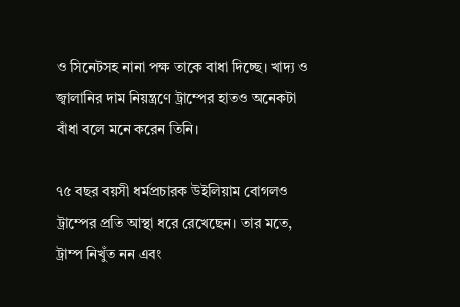ও সিনেটসহ নানা পক্ষ তাকে বাধা দিচ্ছে। খাদ্য ও জ্বালানির দাম নিয়ন্ত্রণে ট্রাম্পের হাতও অনেকটা বাঁধা বলে মনে করেন তিনি।

৭৫ বছর বয়সী ধর্মপ্রচারক উইলিয়াম বোগলও ট্রাম্পের প্রতি আস্থা ধরে রেখেছেন। তার মতে, ট্রাম্প নিখুঁত নন এবং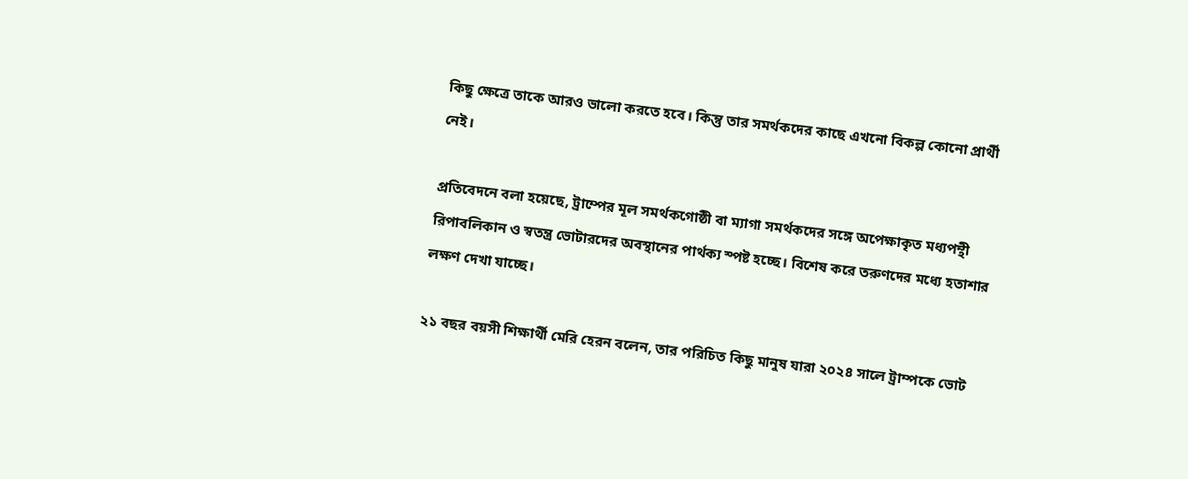কিছু ক্ষেত্রে তাকে আরও ভালো করতে হবে। কিন্তু তার সমর্থকদের কাছে এখনো বিকল্প কোনো প্রার্থী নেই।

প্রতিবেদনে বলা হয়েছে, ট্রাম্পের মূল সমর্থকগোষ্ঠী বা ম্যাগা সমর্থকদের সঙ্গে অপেক্ষাকৃত মধ্যপন্থী রিপাবলিকান ও স্বতন্ত্র ভোটারদের অবস্থানের পার্থক্য স্পষ্ট হচ্ছে। বিশেষ করে তরুণদের মধ্যে হতাশার লক্ষণ দেখা যাচ্ছে।

২১ বছর বয়সী শিক্ষার্থী মেরি হেরন বলেন, তার পরিচিত কিছু মানুষ যারা ২০২৪ সালে ট্রাম্পকে ভোট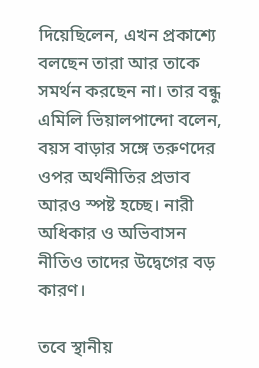দিয়েছিলেন, এখন প্রকাশ্যে বলছেন তারা আর তাকে সমর্থন করছেন না। তার বন্ধু এমিলি ভিয়ালপান্দো বলেন, বয়স বাড়ার সঙ্গে তরুণদের ওপর অর্থনীতির প্রভাব আরও স্পষ্ট হচ্ছে। নারী অধিকার ও অভিবাসন নীতিও তাদের উদ্বেগের বড় কারণ।

তবে স্থানীয়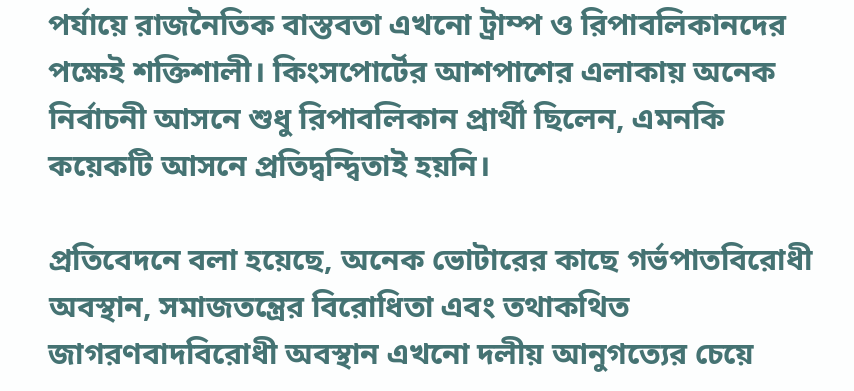পর্যায়ে রাজনৈতিক বাস্তবতা এখনো ট্রাম্প ও রিপাবলিকানদের পক্ষেই শক্তিশালী। কিংসপোর্টের আশপাশের এলাকায় অনেক নির্বাচনী আসনে শুধু রিপাবলিকান প্রার্থী ছিলেন, এমনকি কয়েকটি আসনে প্রতিদ্বন্দ্বিতাই হয়নি।

প্রতিবেদনে বলা হয়েছে, অনেক ভোটারের কাছে গর্ভপাতবিরোধী অবস্থান, সমাজতন্ত্রের বিরোধিতা এবং তথাকথিত জাগরণবাদবিরোধী অবস্থান এখনো দলীয় আনুগত্যের চেয়ে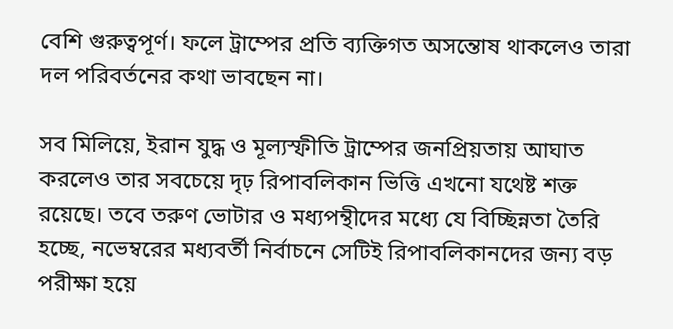বেশি গুরুত্বপূর্ণ। ফলে ট্রাম্পের প্রতি ব্যক্তিগত অসন্তোষ থাকলেও তারা দল পরিবর্তনের কথা ভাবছেন না।

সব মিলিয়ে, ইরান যুদ্ধ ও মূল্যস্ফীতি ট্রাম্পের জনপ্রিয়তায় আঘাত করলেও তার সবচেয়ে দৃঢ় রিপাবলিকান ভিত্তি এখনো যথেষ্ট শক্ত রয়েছে। তবে তরুণ ভোটার ও মধ্যপন্থীদের মধ্যে যে বিচ্ছিন্নতা তৈরি হচ্ছে, নভেম্বরের মধ্যবর্তী নির্বাচনে সেটিই রিপাবলিকানদের জন্য বড় পরীক্ষা হয়ে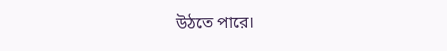উঠতে পারে।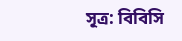সূত্র: বিবিসি